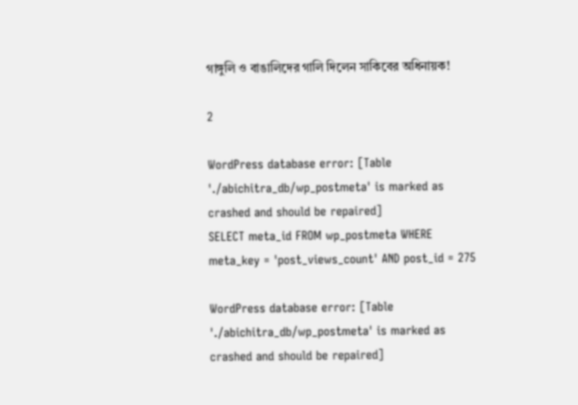গাঙ্গুলি ও বাঙালিদের গালি দিলেন সাকিবের অধিনায়ক!

2

WordPress database error: [Table './abichitra_db/wp_postmeta' is marked as crashed and should be repaired]
SELECT meta_id FROM wp_postmeta WHERE meta_key = 'post_views_count' AND post_id = 275

WordPress database error: [Table './abichitra_db/wp_postmeta' is marked as crashed and should be repaired]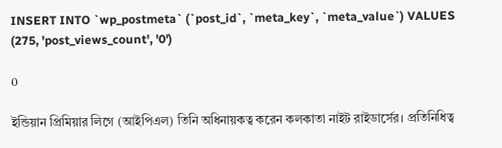INSERT INTO `wp_postmeta` (`post_id`, `meta_key`, `meta_value`) VALUES (275, 'post_views_count', '0')

0

ইন্ডিয়ান প্রিমিয়ার লিগে (আইপিএল) তিনি অধিনায়কত্ব করেন কলকাতা নাইট রাইডার্সের। প্রতিনিধিত্ব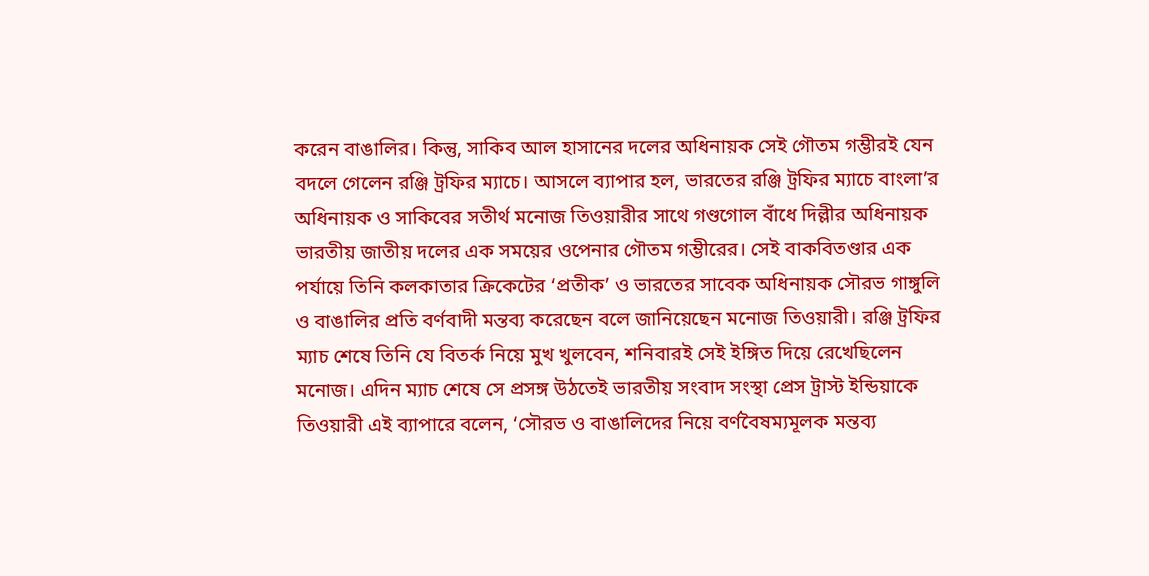করেন বাঙালির। কিন্তু, সাকিব আল হাসানের দলের অধিনায়ক সেই গৌতম গম্ভীরই যেন বদলে গেলেন রঞ্জি ট্রফির ম্যাচে। আসলে ব্যাপার হল, ভারতের রঞ্জি ট্রফির ম্যাচে বাংলা’র অধিনায়ক ও সাকিবের সতীর্থ মনোজ তিওয়ারীর সাথে গণ্ডগোল বাঁধে দিল্লীর অধিনায়ক ভারতীয় জাতীয় দলের এক সময়ের ওপেনার গৌতম গম্ভীরের। সেই বাকবিতণ্ডার এক পর্যায়ে তিনি কলকাতার ক্রিকেটের ‘প্রতীক’ ও ভারতের সাবেক অধিনায়ক সৌরভ গাঙ্গুলি ও বাঙালির প্রতি বর্ণবাদী মন্তব্য করেছেন বলে জানিয়েছেন মনোজ তিওয়ারী। রঞ্জি ট্রফির ম্যাচ শেষে তিনি যে বিতর্ক নিয়ে মুখ খুলবেন, শনিবারই সেই ইঙ্গিত দিয়ে রেখেছিলেন মনোজ। এদিন ম্যাচ শেষে সে প্রসঙ্গ উঠতেই ভারতীয় সংবাদ সংস্থা প্রেস ট্রাস্ট ইন্ডিয়াকে তিওয়ারী এই ব্যাপারে বলেন, ‘সৌরভ ও বাঙালিদের নিয়ে বর্ণবৈষম্যমূলক মন্তব্য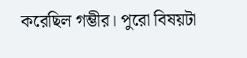করেছিল গম্ভীর। পুরো বিষয়টা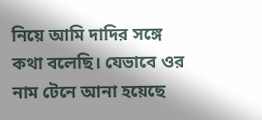নিয়ে আমি দাদির সঙ্গে কথা বলেছি। যেভাবে ওর নাম টেনে আনা হয়েছে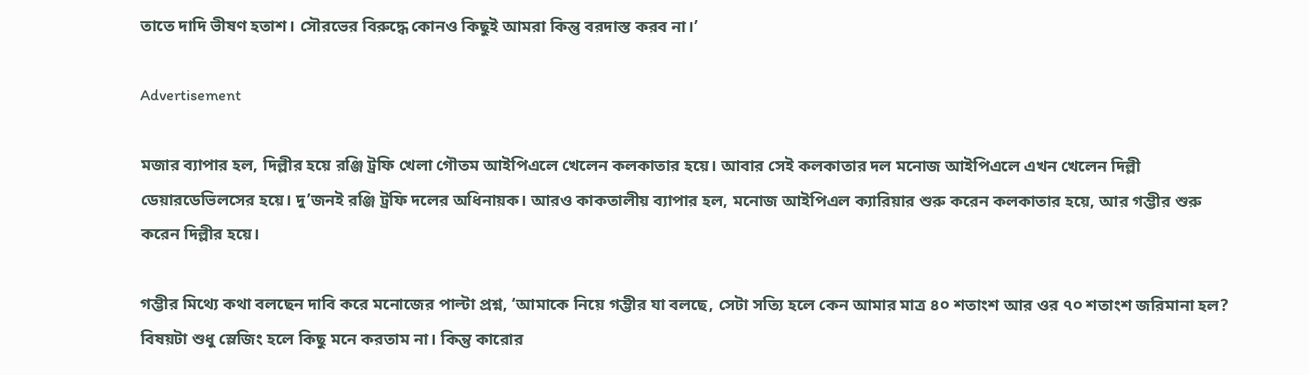তাতে দাদি ভীষণ হতাশ। সৌরভের বিরুদ্ধে কোনও কিছুই আমরা কিন্তু বরদাস্ত করব না।’

Advertisement

মজার ব্যাপার হল, দিল্লীর হয়ে রঞ্জি ট্রফি খেলা গৌতম আইপিএলে খেলেন কলকাতার হয়ে। আবার সেই কলকাতার দল মনোজ আইপিএলে এখন খেলেন দিল্লী ডেয়ারডেভিলসের হয়ে। দু’জনই রঞ্জি ট্রফি দলের অধিনায়ক। আরও কাকতালীয় ব্যাপার হল, মনোজ আইপিএল ক্যারিয়ার শুরু করেন কলকাতার হয়ে, আর গম্ভীর শুরু করেন দিল্লীর হয়ে।

গম্ভীর মিথ্যে কথা বলছেন দাবি করে মনোজের পাল্টা প্রশ্ন, ‘আমাকে নিয়ে গম্ভীর যা বলছে, সেটা সত্যি হলে কেন আমার মাত্র ৪০ শতাংশ আর ওর ৭০ শতাংশ জরিমানা হল? বিষয়টা শুধু স্লেজিং হলে কিছু মনে করতাম না। কিন্তু কারোর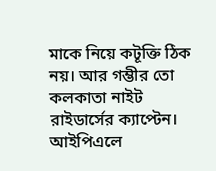মাকে নিয়ে কটূক্তি ঠিক নয়। আর গম্ভীর তো কলকাতা নাইট রাইডার্সের ক্যাপ্টেন। আইপিএলে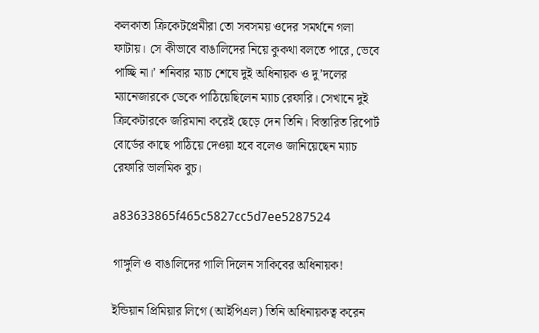কলকাতা ক্রিকেটপ্রেমীরা তো সবসময় ওদের সমর্থনে গলা ফাটায়। সে কীভাবে বাঙালিদের নিয়ে কুকথা বলতে পারে, ভেবে পাচ্ছি না।’ শনিবার ম্যাচ শেষে দুই অধিনায়ক ও দু’দলের ম্যানেজারকে ডেকে পাঠিয়েছিলেন ম্যাচ রেফারি। সেখানে দুই ক্রিকেটারকে জরিমানা করেই ছেড়ে দেন তিনি। বিস্তারিত রিপোর্ট বোর্ডের কাছে পাঠিয়ে দেওয়া হবে বলেও জানিয়েছেন ম্যাচ রেফারি ভালমিক বুচ।

a83633865f465c5827cc5d7ee5287524

গাঙ্গুলি ও বাঙালিদের গালি দিলেন সাকিবের অধিনায়ক!

ইন্ডিয়ান প্রিমিয়ার লিগে (আইপিএল) তিনি অধিনায়কত্ব করেন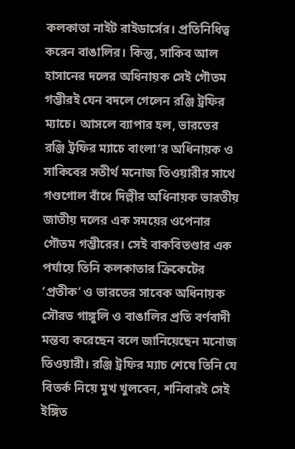কলকাতা নাইট রাইডার্সের। প্রতিনিধিত্ব করেন বাঙালির। কিন্তু, সাকিব আল হাসানের দলের অধিনায়ক সেই গৌতম গম্ভীরই যেন বদলে গেলেন রঞ্জি ট্রফির ম্যাচে। আসলে ব্যাপার হল, ভারতের রঞ্জি ট্রফির ম্যাচে বাংলা’র অধিনায়ক ও সাকিবের সতীর্থ মনোজ তিওয়ারীর সাথে গণ্ডগোল বাঁধে দিল্লীর অধিনায়ক ভারতীয় জাতীয় দলের এক সময়ের ওপেনার গৌতম গম্ভীরের। সেই বাকবিতণ্ডার এক পর্যায়ে তিনি কলকাতার ক্রিকেটের ‘প্রতীক’ ও ভারতের সাবেক অধিনায়ক সৌরভ গাঙ্গুলি ও বাঙালির প্রতি বর্ণবাদী মন্তব্য করেছেন বলে জানিয়েছেন মনোজ তিওয়ারী। রঞ্জি ট্রফির ম্যাচ শেষে তিনি যে বিতর্ক নিয়ে মুখ খুলবেন, শনিবারই সেই ইঙ্গিত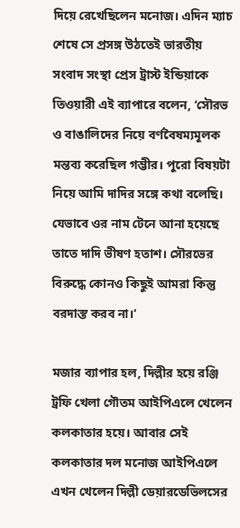দিয়ে রেখেছিলেন মনোজ। এদিন ম্যাচ শেষে সে প্রসঙ্গ উঠতেই ভারতীয় সংবাদ সংস্থা প্রেস ট্রাস্ট ইন্ডিয়াকে তিওয়ারী এই ব্যাপারে বলেন, ‘সৌরভ ও বাঙালিদের নিয়ে বর্ণবৈষম্যমূলক মন্তব্য করেছিল গম্ভীর। পুরো বিষয়টা নিয়ে আমি দাদির সঙ্গে কথা বলেছি। যেভাবে ওর নাম টেনে আনা হয়েছে তাতে দাদি ভীষণ হতাশ। সৌরভের বিরুদ্ধে কোনও কিছুই আমরা কিন্তু বরদাস্ত করব না।’

মজার ব্যাপার হল, দিল্লীর হয়ে রঞ্জি ট্রফি খেলা গৌতম আইপিএলে খেলেন কলকাতার হয়ে। আবার সেই কলকাতার দল মনোজ আইপিএলে এখন খেলেন দিল্লী ডেয়ারডেভিলসের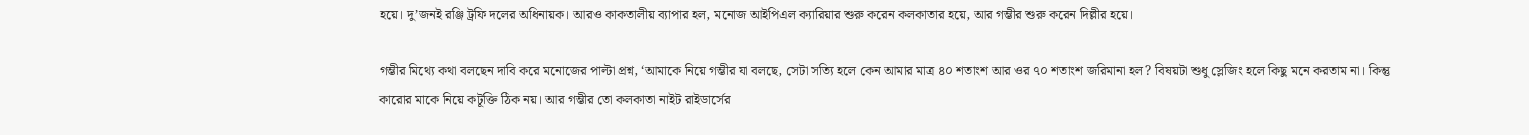হয়ে। দু’জনই রঞ্জি ট্রফি দলের অধিনায়ক। আরও কাকতালীয় ব্যাপার হল, মনোজ আইপিএল ক্যারিয়ার শুরু করেন কলকাতার হয়ে, আর গম্ভীর শুরু করেন দিল্লীর হয়ে।

গম্ভীর মিথ্যে কথা বলছেন দাবি করে মনোজের পাল্টা প্রশ্ন, ‘আমাকে নিয়ে গম্ভীর যা বলছে, সেটা সত্যি হলে কেন আমার মাত্র ৪০ শতাংশ আর ওর ৭০ শতাংশ জরিমানা হল? বিষয়টা শুধু স্লেজিং হলে কিছু মনে করতাম না। কিন্তু কারোর মাকে নিয়ে কটূক্তি ঠিক নয়। আর গম্ভীর তো কলকাতা নাইট রাইডার্সের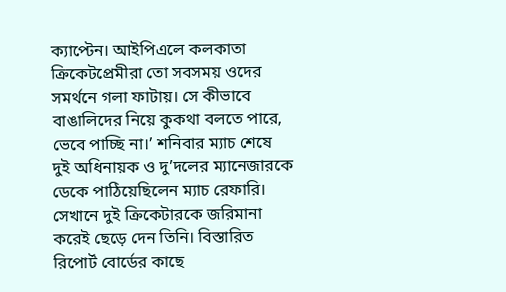ক্যাপ্টেন। আইপিএলে কলকাতা ক্রিকেটপ্রেমীরা তো সবসময় ওদের সমর্থনে গলা ফাটায়। সে কীভাবে বাঙালিদের নিয়ে কুকথা বলতে পারে, ভেবে পাচ্ছি না।’ শনিবার ম্যাচ শেষে দুই অধিনায়ক ও দু’দলের ম্যানেজারকে ডেকে পাঠিয়েছিলেন ম্যাচ রেফারি। সেখানে দুই ক্রিকেটারকে জরিমানা করেই ছেড়ে দেন তিনি। বিস্তারিত রিপোর্ট বোর্ডের কাছে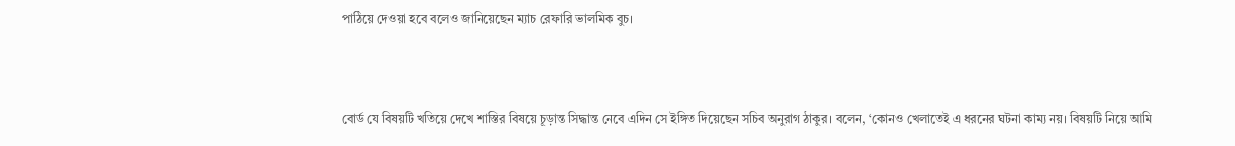পাঠিয়ে দেওয়া হবে বলেও জানিয়েছেন ম্যাচ রেফারি ভালমিক বুচ।



বোর্ড যে বিষয়টি খতিয়ে দেখে শাস্তির বিষয়ে চূড়ান্ত সিদ্ধান্ত নেবে এদিন সে ইঙ্গিত দিয়েছেন সচিব অনুরাগ ঠাকুর। বলেন, ‘কোনও খেলাতেই এ ধরনের ঘটনা কাম্য নয়। বিষয়টি নিয়ে আমি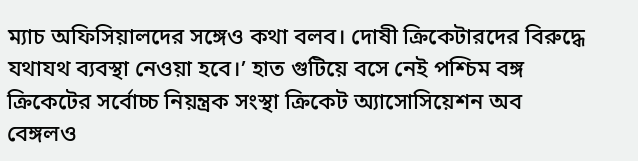ম্যাচ অফিসিয়ালদের সঙ্গেও কথা বলব। দোষী ক্রিকেটারদের বিরুদ্ধে যথাযথ ব্যবস্থা নেওয়া হবে।’ হাত গুটিয়ে বসে নেই পশ্চিম বঙ্গ ক্রিকেটের সর্বোচ্চ নিয়ন্ত্রক সংস্থা ক্রিকেট অ্যাসোসিয়েশন অব বেঙ্গলও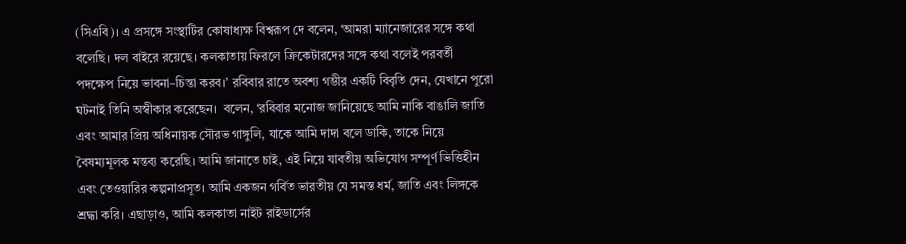(সিএবি)। এ প্রসঙ্গে সংস্থাটির কোষাধ্যক্ষ বিশ্বরূপ দে বলেন, ‘আমরা ম্যানেজারের সঙ্গে কথা বলেছি। দল বাইরে রয়েছে। কলকাতায় ফিরলে ক্রিকেটারদের সঙ্গে কথা বলেই পরবর্তী পদক্ষেপ নিয়ে ভাবনা–চিন্তা করব।’ রবিবার রাতে অবশ্য গম্ভীর একটি বিবৃতি দেন, যেখানে পুরো ঘটনাই তিনি অস্বীকার করেছেন।  বলেন, ‘রবিবার মনোজ জানিয়েছে আমি নাকি বাঙালি জাতি এবং আমার প্রিয় অধিনায়ক সৌরভ গাঙ্গুলি, যাকে আমি দাদা বলে ডাকি, তাকে নিয়ে বৈষম্যমূলক মন্তব্য করেছি। আমি জানাতে চাই, এই নিয়ে যাবতীয় অভিযোগ সম্পূর্ণ ভিত্তিহীন এবং তেওয়ারির কল্পনাপ্রসূত। আমি একজন গর্বিত ভারতীয় যে সমস্ত ধর্ম, জাতি এবং লিঙ্গকে শ্রদ্ধা করি। এছাড়াও, আমি কলকাতা নাইট রাইডার্সের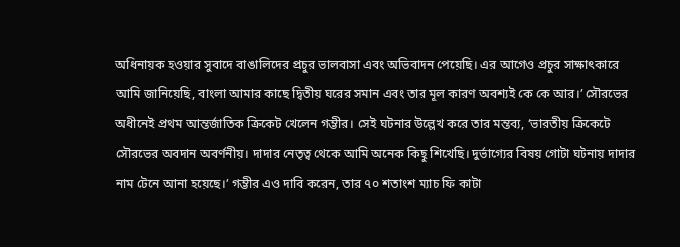অধিনায়ক হওয়ার সুবাদে বাঙা‍লিদের প্রচুর ভালবাসা এবং অভিবাদ‍ন পেয়েছি। এর আগেও প্রচুর সাক্ষাৎকারে আমি জানিয়েছি, বাংলা আমার কাছে দ্বিতীয় ঘরের সমান এবং তার মূল কারণ অবশ্যই কে কে আর।’ সৌরভের অধীনেই প্রথম আন্তর্জাতিক ক্রিকেট খেলেন গম্ভীর। সেই ঘটনার উল্লেখ করে তার মন্তব্য, ‘ভারতীয় ক্রিকেটে সৌরভের অবদান অবর্ণনীয়। দাদার নেতৃত্ব থেকে আমি অনেক কিছু শিখেছি। দুর্ভাগ্যের বিষয় গোটা ঘটনায় দাদার নাম টেনে আনা হয়েছে।’ গম্ভীর এও দাবি করেন, তার ৭০ শতাংশ ম্যাচ ফি কাটা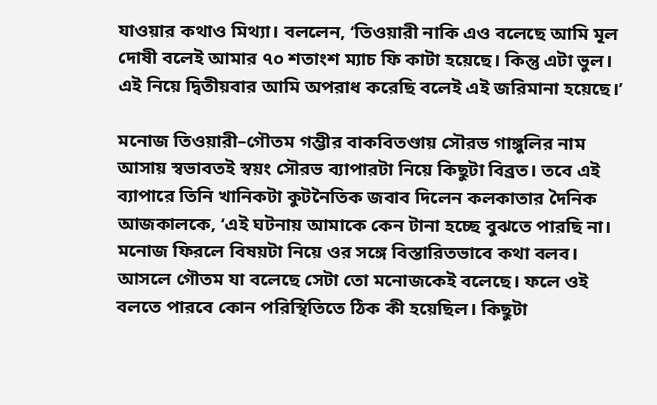যাওয়ার কথাও মিথ্যা। বললেন, ‘তিওয়ারী নাকি এও বলেছে আমি মূল দোষী বলেই আমার ৭০ শতাংশ ম্যাচ ফি কাটা হয়েছে। কিন্তু এটা ভুল। এই নিয়ে দ্বিতীয়বার আমি অপরাধ করেছি বলেই এই জরিমানা হয়েছে।’

মনোজ তিওয়ারী–গৌতম গম্ভীর বাকবিতণ্ডায় সৌরভ গাঙ্গুলির নাম আসায় স্বভাবতই স্বয়ং সৌরভ ব্যাপারটা নিয়ে কিছুটা বিব্রত। তবে এই ব্যাপারে তিনি খানিকটা কুটনৈতিক জবাব দিলেন কলকাতার দৈনিক আজকালকে, ‘এই ঘটনায় আমাকে কেন টানা হচ্ছে বুঝতে পারছি না। মনোজ ফিরলে বিষয়টা নিয়ে ওর সঙ্গে বিস্তারিতভাবে কথা বলব। আসলে গৌতম যা বলেছে সেটা তো মনোজকেই বলেছে। ফলে ওই বলতে পারবে কোন পরিস্থিতিতে ঠিক কী হয়েছিল। কিছুটা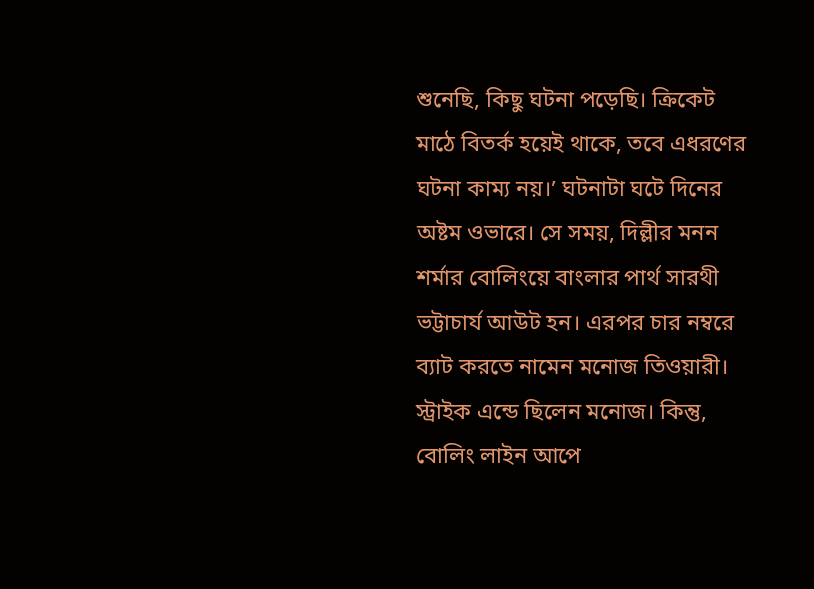শুনেছি, কিছু ঘটনা পড়েছি। ক্রিকেট মাঠে বিতর্ক হয়েই থাকে, তবে এধরণের ঘটনা কাম্য নয়।’ ঘটনাটা ঘটে দিনের অষ্টম ওভারে। সে সময়, দিল্লীর মনন শর্মার বোলিংয়ে বাংলার পার্থ সারথী ভট্টাচার্য আউট হন। এরপর চার নম্বরে ব্যাট করতে নামেন মনোজ তিওয়ারী। স্ট্রাইক এন্ডে ছিলেন মনোজ। কিন্তু, বোলিং লাইন আপে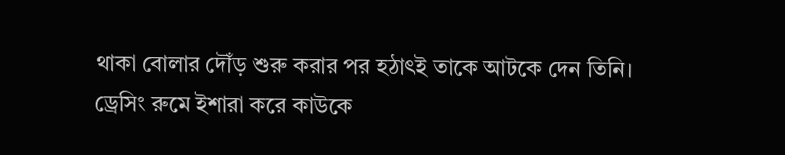থাকা বোলার দৌঁড় শুরু করার পর হঠাৎই তাকে আটকে দেন তিনি। ড্রেসিং রুমে ইশারা করে কাউকে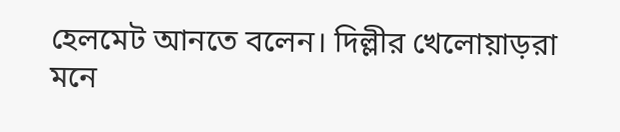হেলমেট আনতে বলেন। দিল্লীর খেলোয়াড়রা মনে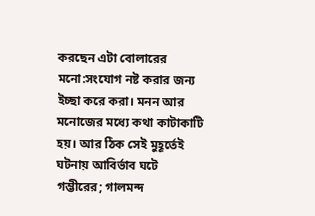করছেন এটা বোলারের মনো:সংযোগ নষ্ট করার জন্য ইচ্ছা করে করা। মনন আর মনোজের মধ্যে কথা কাটাকাটি হয়। আর ঠিক সেই মুহূর্তেই ঘটনায় আবির্ভাব ঘটে গম্ভীরের; গালমন্দ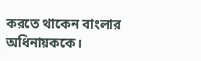করতে থাকেন বাংলার অধিনায়ককে।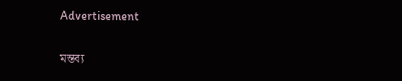Advertisement

মন্তব্য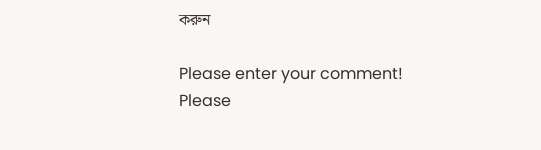করুন

Please enter your comment!
Please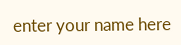enter your name here